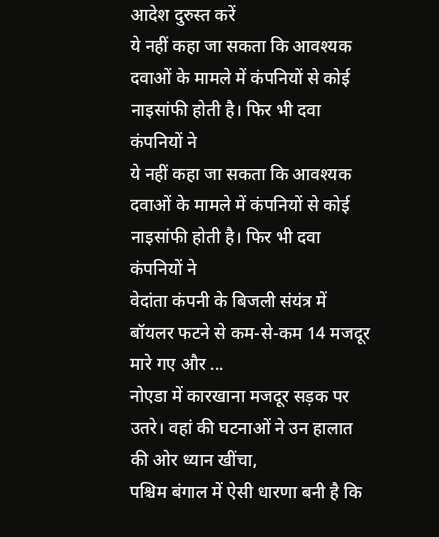आदेश दुरुस्त करें
ये नहीं कहा जा सकता कि आवश्यक दवाओं के मामले में कंपनियों से कोई नाइसांफी होती है। फिर भी दवा कंपनियों ने
ये नहीं कहा जा सकता कि आवश्यक दवाओं के मामले में कंपनियों से कोई नाइसांफी होती है। फिर भी दवा कंपनियों ने
वेदांता कंपनी के बिजली संयंत्र में बॉयलर फटने से कम-से-कम 14 मजदूर मारे गए और ...
नोएडा में कारखाना मजदूर सड़क पर उतरे। वहां की घटनाओं ने उन हालात की ओर ध्यान खींचा,
पश्चिम बंगाल में ऐसी धारणा बनी है कि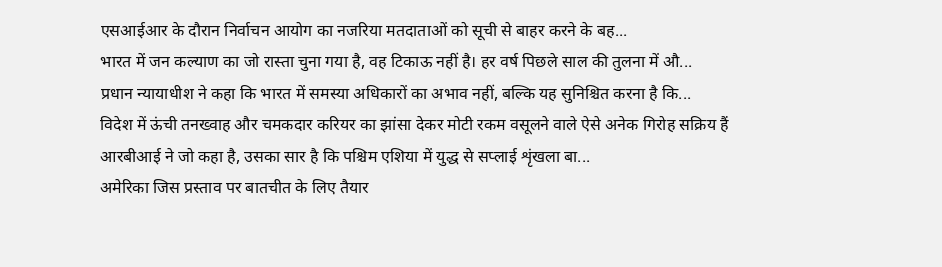एसआईआर के दौरान निर्वाचन आयोग का नजरिया मतदाताओं को सूची से बाहर करने के बह...
भारत में जन कल्याण का जो रास्ता चुना गया है, वह टिकाऊ नहीं है। हर वर्ष पिछले साल की तुलना में औ...
प्रधान न्यायाधीश ने कहा कि भारत में समस्या अधिकारों का अभाव नहीं, बल्कि यह सुनिश्चित करना है कि...
विदेश में ऊंची तनख्वाह और चमकदार करियर का झांसा देकर मोटी रकम वसूलने वाले ऐसे अनेक गिरोह सक्रिय हैं
आरबीआई ने जो कहा है, उसका सार है कि पश्चिम एशिया में युद्ध से सप्लाई शृंखला बा...
अमेरिका जिस प्रस्ताव पर बातचीत के लिए तैयार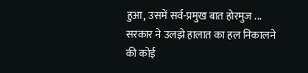हुआ, उसमें सर्व-प्रमुख बात होरमुज ...
सरकार ने उलझे हालात का हल निकालने की कोई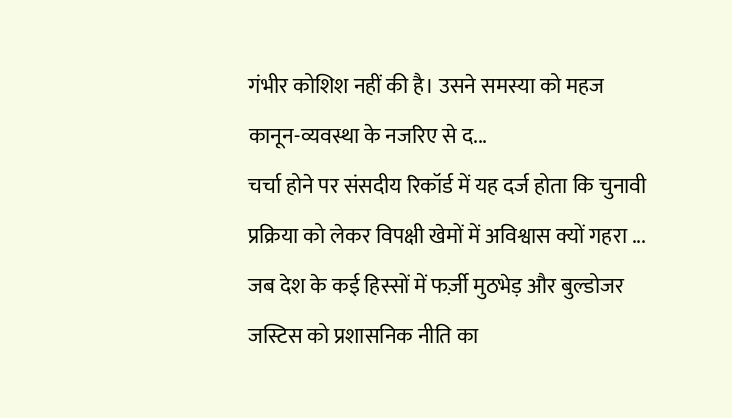गंभीर कोशिश नहीं की है। उसने समस्या को महज कानून-व्यवस्था के नजरिए से द...
चर्चा होने पर संसदीय रिकॉर्ड में यह दर्ज होता कि चुनावी प्रक्रिया को लेकर विपक्षी खेमों में अविश्वास क्यों गहरा ...
जब देश के कई हिस्सों में फर्ज़ी मुठभेड़ और बुल्डोजर जस्टिस को प्रशासनिक नीति का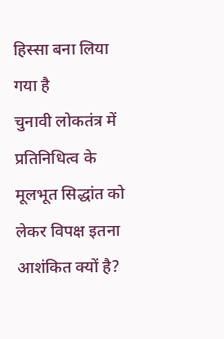हिस्सा बना लिया गया है
चुनावी लोकतंत्र में प्रतिनिधित्व के मूलभूत सिद्धांत को लेकर विपक्ष इतना आशंकित क्यों है?